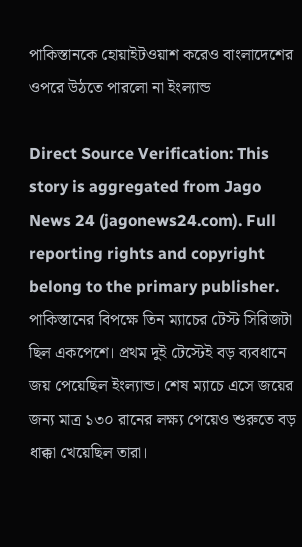পাকিস্তানকে হোয়াইটওয়াশ করেও বাংলাদেশের ওপরে উঠতে পারলো না ইংল্যান্ড

Direct Source Verification: This story is aggregated from Jago News 24 (jagonews24.com). Full reporting rights and copyright belong to the primary publisher.
পাকিস্তানের বিপক্ষে তিন ম্যাচের টেস্ট সিরিজটা ছিল একপেশে। প্রথম দুই টেস্টেই বড় ব্যবধানে জয় পেয়েছিল ইংল্যান্ড। শেষ ম্যাচে এসে জয়ের জন্য মাত্র ১৩০ রানের লক্ষ্য পেয়েও শুরুতে বড় ধাক্কা খেয়েছিল তারা।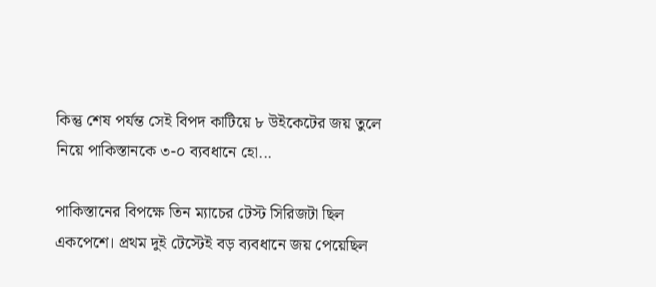কিন্তু শেষ পর্যন্ত সেই বিপদ কাটিয়ে ৮ উইকেটের জয় তুলে নিয়ে পাকিস্তানকে ৩-০ ব্যবধানে হো...

পাকিস্তানের বিপক্ষে তিন ম্যাচের টেস্ট সিরিজটা ছিল একপেশে। প্রথম দুই টেস্টেই বড় ব্যবধানে জয় পেয়েছিল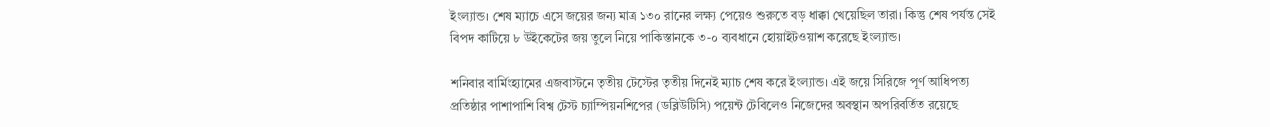ইংল্যান্ড। শেষ ম্যাচে এসে জয়ের জন্য মাত্র ১৩০ রানের লক্ষ্য পেয়েও শুরুতে বড় ধাক্কা খেয়েছিল তারা। কিন্তু শেষ পর্যন্ত সেই বিপদ কাটিয়ে ৮ উইকেটের জয় তুলে নিয়ে পাকিস্তানকে ৩-০ ব্যবধানে হোয়াইটওয়াশ করেছে ইংল্যান্ড।

শনিবার বার্মিংহ্যামের এজবাস্টনে তৃতীয় টেস্টের তৃতীয় দিনেই ম্যাচ শেষ করে ইংল্যান্ড। এই জয়ে সিরিজে পূর্ণ আধিপত্য প্রতিষ্ঠার পাশাপাশি বিশ্ব টেস্ট চ্যাম্পিয়নশিপের (ডব্লিউটিসি) পয়েন্ট টেবিলেও নিজেদের অবস্থান অপরিবর্তিত রয়েছে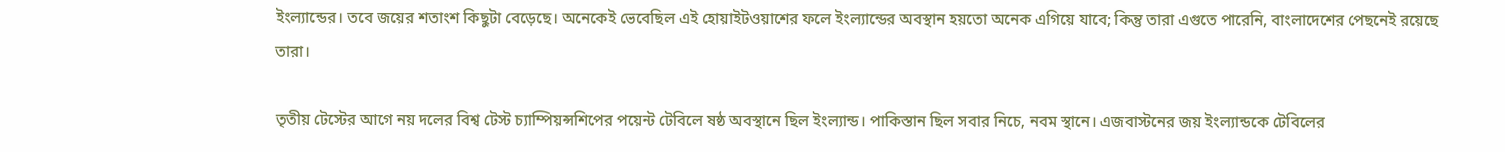ইংল্যান্ডের। তবে জয়ের শতাংশ কিছুটা বেড়েছে। অনেকেই ভেবেছিল এই হোয়াইটওয়াশের ফলে ইংল্যান্ডের অবস্থান হয়তো অনেক এগিয়ে যাবে; কিন্তু তারা এগুতে পারেনি, বাংলাদেশের পেছনেই রয়েছে তারা।

তৃতীয় টেস্টের আগে নয় দলের বিশ্ব টেস্ট চ্যাম্পিয়ন্সশিপের পয়েন্ট টেবিলে ষষ্ঠ অবস্থানে ছিল ইংল্যান্ড। পাকিস্তান ছিল সবার নিচে, নবম স্থানে। এজবাস্টনের জয় ইংল্যান্ডকে টেবিলের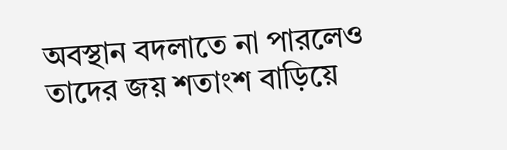অবস্থান বদলাতে না পারলেও তাদের জয় শতাংশ বাড়িয়ে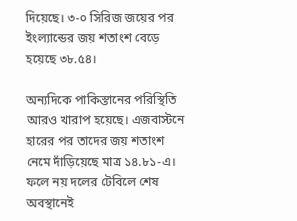দিয়েছে। ৩-০ সিরিজ জয়ের পর ইংল্যান্ডের জয় শতাংশ বেড়ে হয়েছে ৩৮.৫৪।

অন্যদিকে পাকিস্তানের পরিস্থিতি আরও খারাপ হয়েছে। এজবাস্টনে হারের পর তাদের জয় শতাংশ নেমে দাঁড়িয়েছে মাত্র ১৪.৮১-এ। ফলে নয় দলের টেবিলে শেষ অবস্থানেই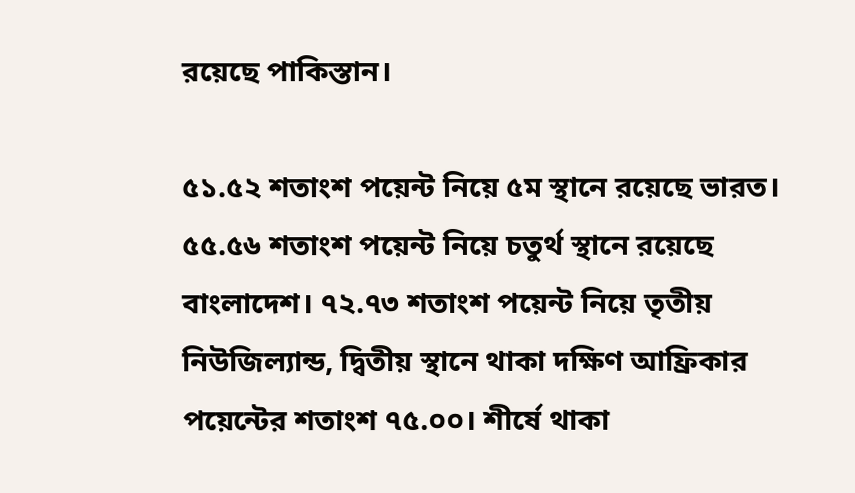রয়েছে পাকিস্তান।

৫১.৫২ শতাংশ পয়েন্ট নিয়ে ৫ম স্থানে রয়েছে ভারত। ৫৫.৫৬ শতাংশ পয়েন্ট নিয়ে চতুর্থ স্থানে রয়েছে বাংলাদেশ। ৭২.৭৩ শতাংশ পয়েন্ট নিয়ে তৃতীয় নিউজিল্যান্ড, দ্বিতীয় স্থানে থাকা দক্ষিণ আফ্রিকার পয়েন্টের শতাংশ ৭৫.০০। শীর্ষে থাকা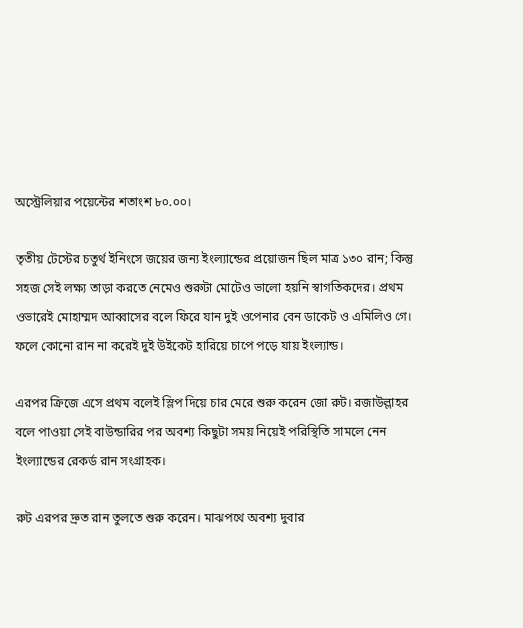অস্ট্রেলিয়ার পয়েন্টের শতাংশ ৮০.০০।

তৃতীয় টেস্টের চতুর্থ ইনিংসে জয়ের জন্য ইংল্যান্ডের প্রয়োজন ছিল মাত্র ১৩০ রান; কিন্তু সহজ সেই লক্ষ্য তাড়া করতে নেমেও শুরুটা মোটেও ভালো হয়নি স্বাগতিকদের। প্রথম ওভারেই মোহাম্মদ আব্বাসের বলে ফিরে যান দুই ওপেনার বেন ডাকেট ও এমিলিও গে। ফলে কোনো রান না করেই দুই উইকেট হারিয়ে চাপে পড়ে যায় ইংল্যান্ড।

এরপর ক্রিজে এসে প্রথম বলেই স্লিপ দিয়ে চার মেরে শুরু করেন জো রুট। রজাউল্লাহর বলে পাওয়া সেই বাউন্ডারির পর অবশ্য কিছুটা সময় নিয়েই পরিস্থিতি সামলে নেন ইংল্যান্ডের রেকর্ড রান সংগ্রাহক।

রুট এরপর দ্রুত রান তুলতে শুরু করেন। মাঝপথে অবশ্য দুবার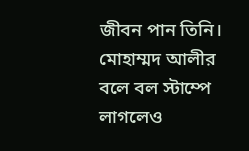জীবন পান তিনি। মোহাম্মদ আলীর বলে বল স্টাম্পে লাগলেও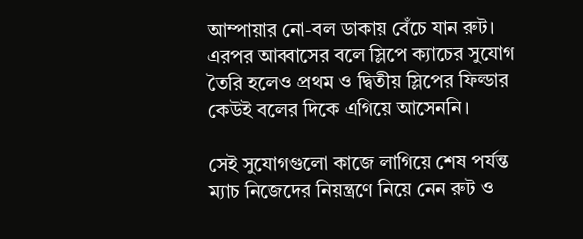আম্পায়ার নো-বল ডাকায় বেঁচে যান রুট। এরপর আব্বাসের বলে স্লিপে ক্যাচের সুযোগ তৈরি হলেও প্রথম ও দ্বিতীয় স্লিপের ফিল্ডার কেউই বলের দিকে এগিয়ে আসেননি।

সেই সুযোগগুলো কাজে লাগিয়ে শেষ পর্যন্ত ম্যাচ নিজেদের নিয়ন্ত্রণে নিয়ে নেন রুট ও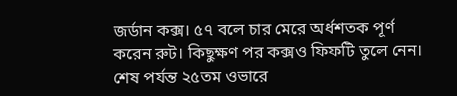জর্ডান কক্স। ৫৭ বলে চার মেরে অর্ধশতক পূর্ণ করেন রুট। কিছুক্ষণ পর কক্সও ফিফটি তুলে নেন। শেষ পর্যন্ত ২৫তম ওভারে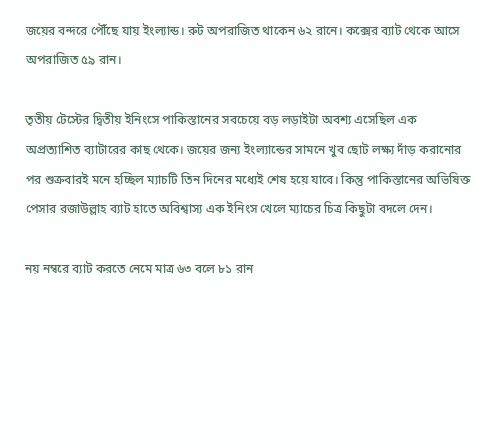জয়ের বন্দরে পৌঁছে যায় ইংল্যান্ড। রুট অপরাজিত থাকেন ৬২ রানে। কক্সের ব্যাট থেকে আসে অপরাজিত ৫৯ রান।

তৃতীয় টেস্টের দ্বিতীয় ইনিংসে পাকিস্তানের সবচেয়ে বড় লড়াইটা অবশ্য এসেছিল এক অপ্রত্যাশিত ব্যাটারের কাছ থেকে। জয়ের জন্য ইংল্যান্ডের সামনে খুব ছোট লক্ষ্য দাঁড় করানোর পর শুক্রবারই মনে হচ্ছিল ম্যাচটি তিন দিনের মধ্যেই শেষ হয়ে যাবে। কিন্তু পাকিস্তানের অভিষিক্ত পেসার রজাউল্লাহ ব্যাট হাতে অবিশ্বাস্য এক ইনিংস খেলে ম্যাচের চিত্র কিছুটা বদলে দেন।

নয় নম্বরে ব্যাট করতে নেমে মাত্র ৬৩ বলে ৮১ রান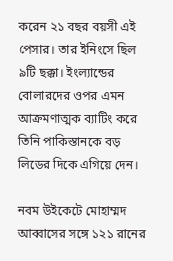করেন ২১ বছর বয়সী এই পেসার। তার ইনিংসে ছিল ৯টি ছক্কা। ইংল্যান্ডের বোলারদের ওপর এমন আক্রমণাত্মক ব্যাটিং করে তিনি পাকিস্তানকে বড় লিডের দিকে এগিয়ে দেন।

নবম উইকেটে মোহাম্মদ আব্বাসের সঙ্গে ১২১ রানের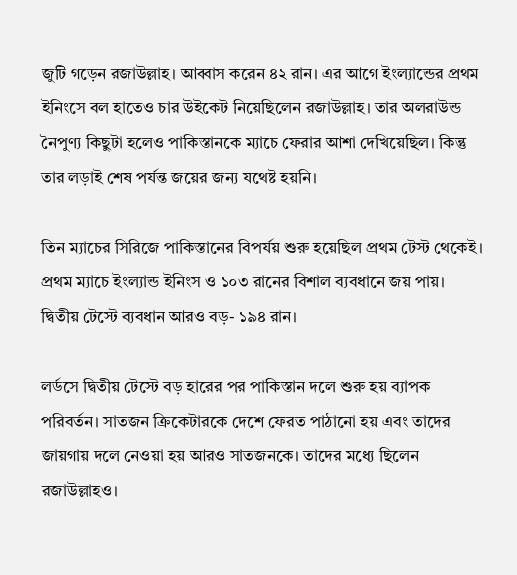জুটি গড়েন রজাউল্লাহ। আব্বাস করেন ৪২ রান। এর আগে ইংল্যান্ডের প্রথম ইনিংসে বল হাতেও চার উইকেট নিয়েছিলেন রজাউল্লাহ। তার অলরাউন্ড নৈপুণ্য কিছুটা হলেও পাকিস্তানকে ম্যাচে ফেরার আশা দেখিয়েছিল। কিন্তু তার লড়াই শেষ পর্যন্ত জয়ের জন্য যথেষ্ট হয়নি।

তিন ম্যাচের সিরিজে পাকিস্তানের বিপর্যয় শুরু হয়েছিল প্রথম টেস্ট থেকেই। প্রথম ম্যাচে ইংল্যান্ড ইনিংস ও ১০৩ রানের বিশাল ব্যবধানে জয় পায়। দ্বিতীয় টেস্টে ব্যবধান আরও বড়- ১৯৪ রান।

লর্ডসে দ্বিতীয় টেস্টে বড় হারের পর পাকিস্তান দলে শুরু হয় ব্যাপক পরিবর্তন। সাতজন ক্রিকেটারকে দেশে ফেরত পাঠানো হয় এবং তাদের জায়গায় দলে নেওয়া হয় আরও সাতজনকে। তাদের মধ্যে ছিলেন রজাউল্লাহও।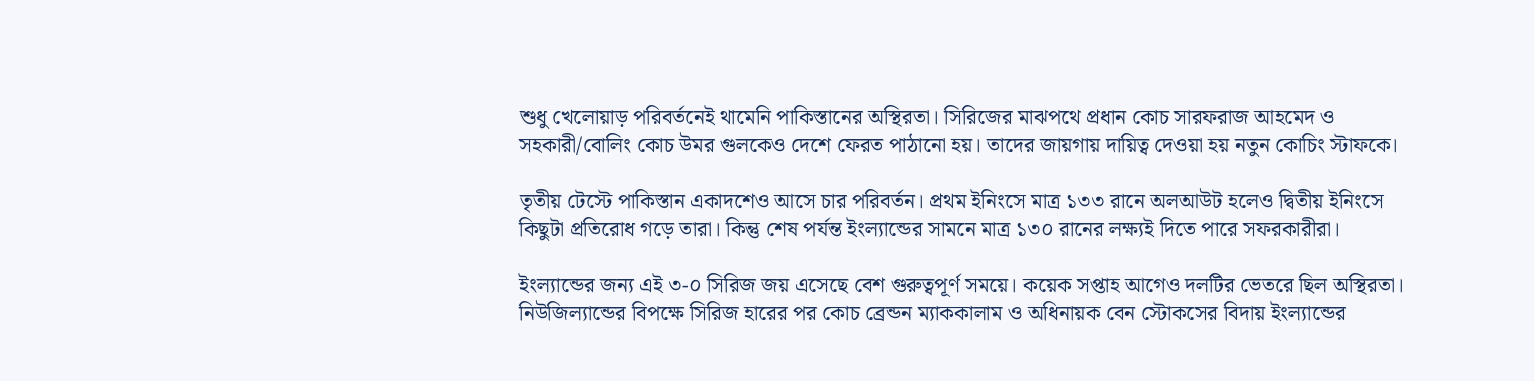শুধু খেলোয়াড় পরিবর্তনেই থামেনি পাকিস্তানের অস্থিরতা। সিরিজের মাঝপথে প্রধান কোচ সারফরাজ আহমেদ ও সহকারী/বোলিং কোচ উমর গুলকেও দেশে ফেরত পাঠানো হয়। তাদের জায়গায় দায়িত্ব দেওয়া হয় নতুন কোচিং স্টাফকে।

তৃতীয় টেস্টে পাকিস্তান একাদশেও আসে চার পরিবর্তন। প্রথম ইনিংসে মাত্র ১৩৩ রানে অলআউট হলেও দ্বিতীয় ইনিংসে কিছুটা প্রতিরোধ গড়ে তারা। কিন্তু শেষ পর্যন্ত ইংল্যান্ডের সামনে মাত্র ১৩০ রানের লক্ষ্যই দিতে পারে সফরকারীরা।

ইংল্যান্ডের জন্য এই ৩-০ সিরিজ জয় এসেছে বেশ গুরুত্বপূর্ণ সময়ে। কয়েক সপ্তাহ আগেও দলটির ভেতরে ছিল অস্থিরতা। নিউজিল্যান্ডের বিপক্ষে সিরিজ হারের পর কোচ ব্রেন্ডন ম্যাককালাম ও অধিনায়ক বেন স্টোকসের বিদায় ইংল্যান্ডের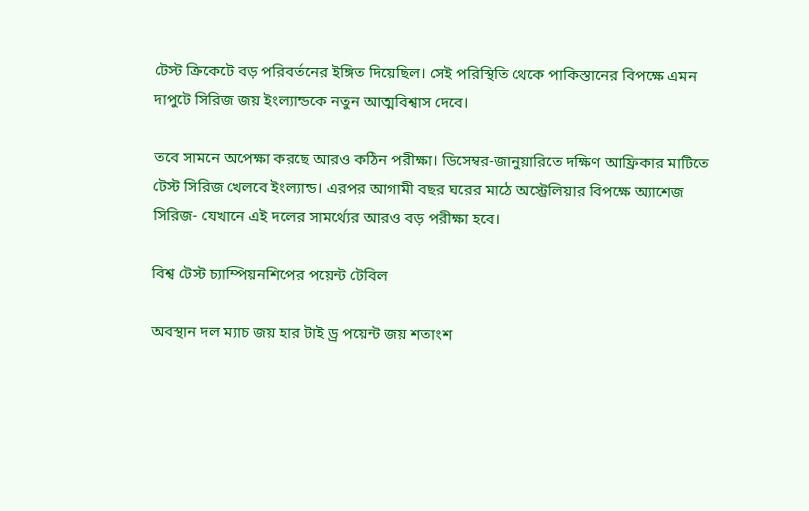টেস্ট ক্রিকেটে বড় পরিবর্তনের ইঙ্গিত দিয়েছিল। সেই পরিস্থিতি থেকে পাকিস্তানের বিপক্ষে এমন দাপুটে সিরিজ জয় ইংল্যান্ডকে নতুন আত্মবিশ্বাস দেবে।

তবে সামনে অপেক্ষা করছে আরও কঠিন পরীক্ষা। ডিসেম্বর-জানুয়ারিতে দক্ষিণ আফ্রিকার মাটিতে টেস্ট সিরিজ খেলবে ইংল্যান্ড। এরপর আগামী বছর ঘরের মাঠে অস্ট্রেলিয়ার বিপক্ষে অ্যাশেজ সিরিজ- যেখানে এই দলের সামর্থ্যের আরও বড় পরীক্ষা হবে।

বিশ্ব টেস্ট চ্যাম্পিয়নশিপের পয়েন্ট টেবিল

অবস্থান দল ম্যাচ জয় হার টাই ড্র পয়েন্ট জয় শতাংশ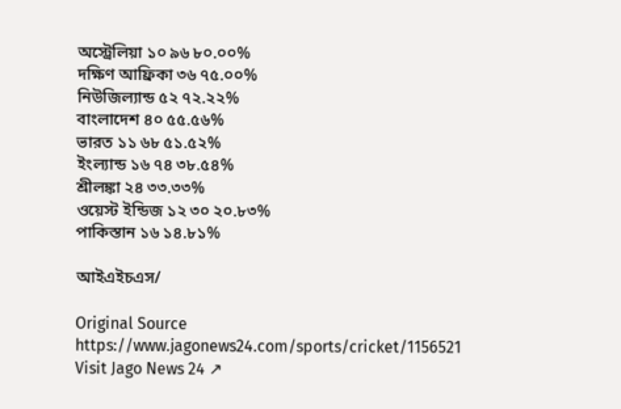অস্ট্রেলিয়া ১০ ৯৬ ৮০.০০%
দক্ষিণ আফ্রিকা ৩৬ ৭৫.০০%
নিউজিল্যান্ড ৫২ ৭২.২২%
বাংলাদেশ ৪০ ৫৫.৫৬%
ভারত ১১ ৬৮ ৫১.৫২%
ইংল্যান্ড ১৬ ৭৪ ৩৮.৫৪%
শ্রীলঙ্কা ২৪ ৩৩.৩৩%
ওয়েস্ট ইন্ডিজ ১২ ৩০ ২০.৮৩%
পাকিস্তান ১৬ ১৪.৮১%

আইএইচএস/

Original Source
https://www.jagonews24.com/sports/cricket/1156521
Visit Jago News 24 ↗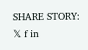SHARE STORY:
𝕏 f in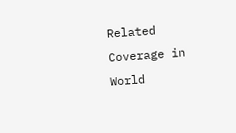Related Coverage in World